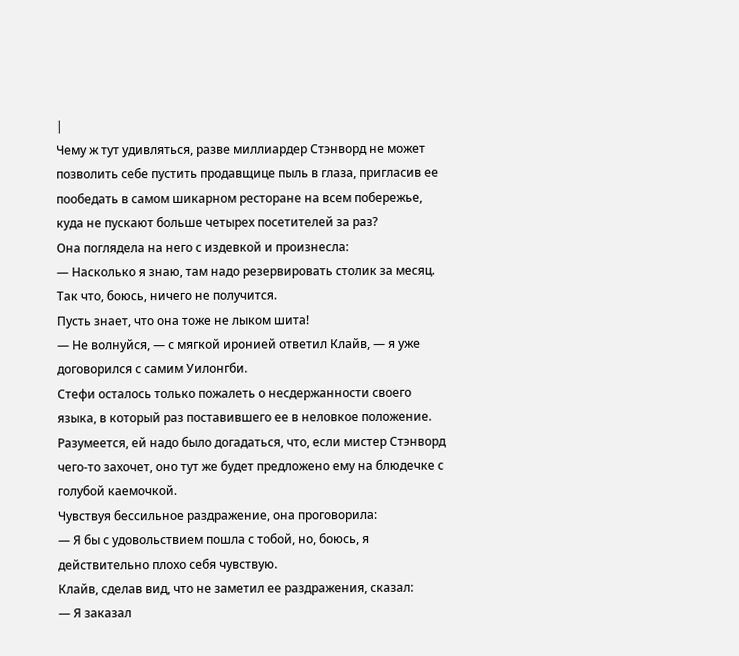|
Чему ж тут удивляться, разве миллиардер Стэнворд не может позволить себе пустить продавщице пыль в глаза, пригласив ее пообедать в самом шикарном ресторане на всем побережье, куда не пускают больше четырех посетителей за раз?
Она поглядела на него с издевкой и произнесла:
— Насколько я знаю, там надо резервировать столик за месяц. Так что, боюсь, ничего не получится.
Пусть знает, что она тоже не лыком шита!
— Не волнуйся, — с мягкой иронией ответил Клайв, — я уже договорился с самим Уилонгби.
Стефи осталось только пожалеть о несдержанности своего языка, в который раз поставившего ее в неловкое положение. Разумеется, ей надо было догадаться, что, если мистер Стэнворд чего-то захочет, оно тут же будет предложено ему на блюдечке с голубой каемочкой.
Чувствуя бессильное раздражение, она проговорила:
— Я бы с удовольствием пошла с тобой, но, боюсь, я действительно плохо себя чувствую.
Клайв, сделав вид, что не заметил ее раздражения, сказал:
— Я заказал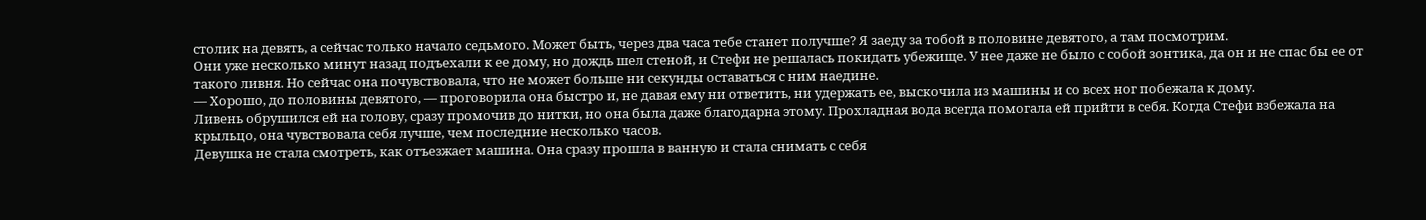столик на девять, а сейчас только начало седьмого. Может быть, через два часа тебе станет получше? Я заеду за тобой в половине девятого, а там посмотрим.
Они уже несколько минут назад подъехали к ее дому, но дождь шел стеной, и Стефи не решалась покидать убежище. У нее даже не было с собой зонтика, да он и не спас бы ее от такого ливня. Но сейчас она почувствовала, что не может больше ни секунды оставаться с ним наедине.
— Хорошо, до половины девятого, — проговорила она быстро и, не давая ему ни ответить, ни удержать ее, выскочила из машины и со всех ног побежала к дому.
Ливень обрушился ей на голову, сразу промочив до нитки, но она была даже благодарна этому. Прохладная вода всегда помогала ей прийти в себя. Когда Стефи взбежала на крыльцо, она чувствовала себя лучше, чем последние несколько часов.
Девушка не стала смотреть, как отъезжает машина. Она сразу прошла в ванную и стала снимать с себя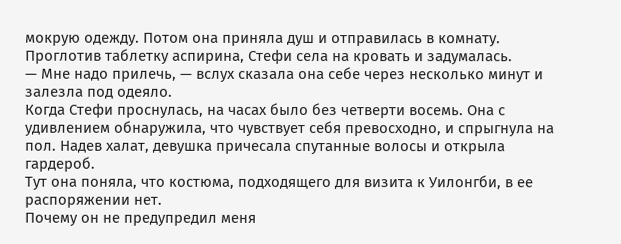мокрую одежду. Потом она приняла душ и отправилась в комнату. Проглотив таблетку аспирина, Стефи села на кровать и задумалась.
— Мне надо прилечь, — вслух сказала она себе через несколько минут и залезла под одеяло.
Когда Стефи проснулась, на часах было без четверти восемь. Она с удивлением обнаружила, что чувствует себя превосходно, и спрыгнула на пол. Надев халат, девушка причесала спутанные волосы и открыла гардероб.
Тут она поняла, что костюма, подходящего для визита к Уилонгби, в ее распоряжении нет.
Почему он не предупредил меня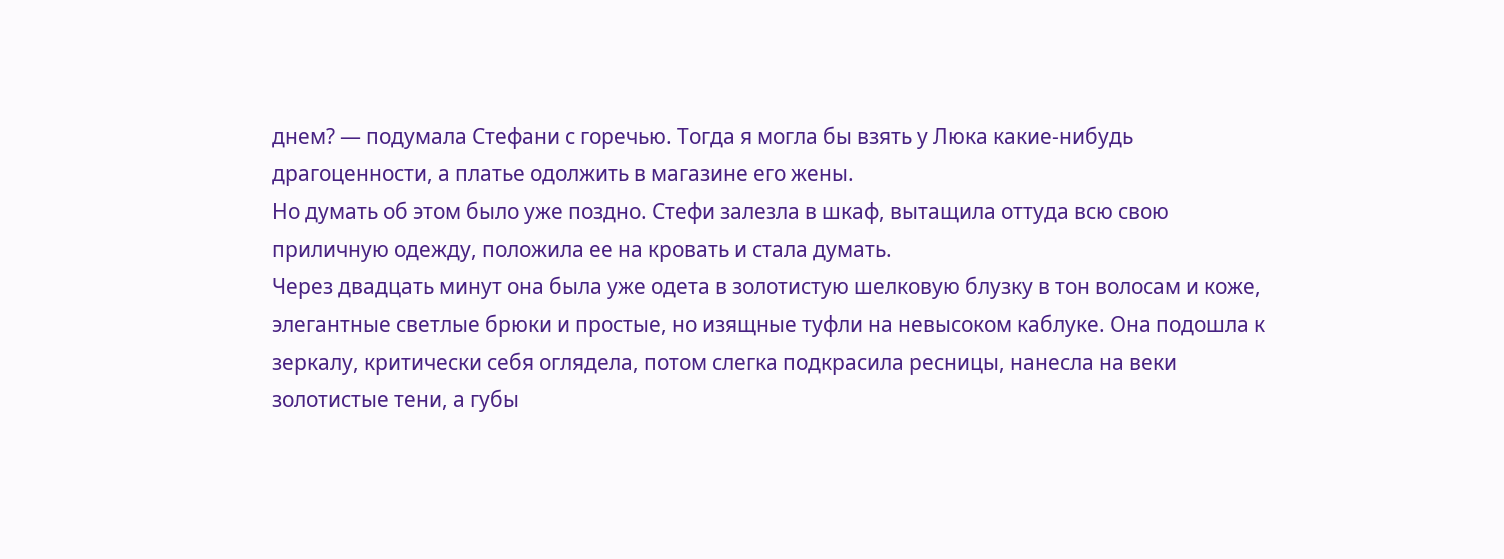днем? — подумала Стефани с горечью. Тогда я могла бы взять у Люка какие-нибудь драгоценности, а платье одолжить в магазине его жены.
Но думать об этом было уже поздно. Стефи залезла в шкаф, вытащила оттуда всю свою приличную одежду, положила ее на кровать и стала думать.
Через двадцать минут она была уже одета в золотистую шелковую блузку в тон волосам и коже, элегантные светлые брюки и простые, но изящные туфли на невысоком каблуке. Она подошла к зеркалу, критически себя оглядела, потом слегка подкрасила ресницы, нанесла на веки золотистые тени, а губы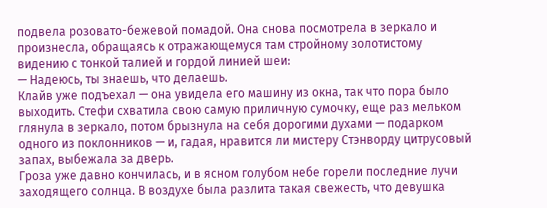подвела розовато-бежевой помадой. Она снова посмотрела в зеркало и произнесла, обращаясь к отражающемуся там стройному золотистому видению с тонкой талией и гордой линией шеи:
— Надеюсь, ты знаешь, что делаешь.
Клайв уже подъехал — она увидела его машину из окна, так что пора было выходить. Стефи схватила свою самую приличную сумочку, еще раз мельком глянула в зеркало, потом брызнула на себя дорогими духами — подарком одного из поклонников — и, гадая, нравится ли мистеру Стэнворду цитрусовый запах, выбежала за дверь.
Гроза уже давно кончилась, и в ясном голубом небе горели последние лучи заходящего солнца. В воздухе была разлита такая свежесть, что девушка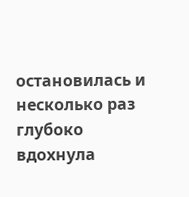остановилась и несколько раз глубоко вдохнула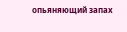опьяняющий запах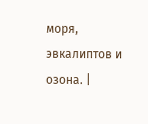моря, эвкалиптов и озона. |